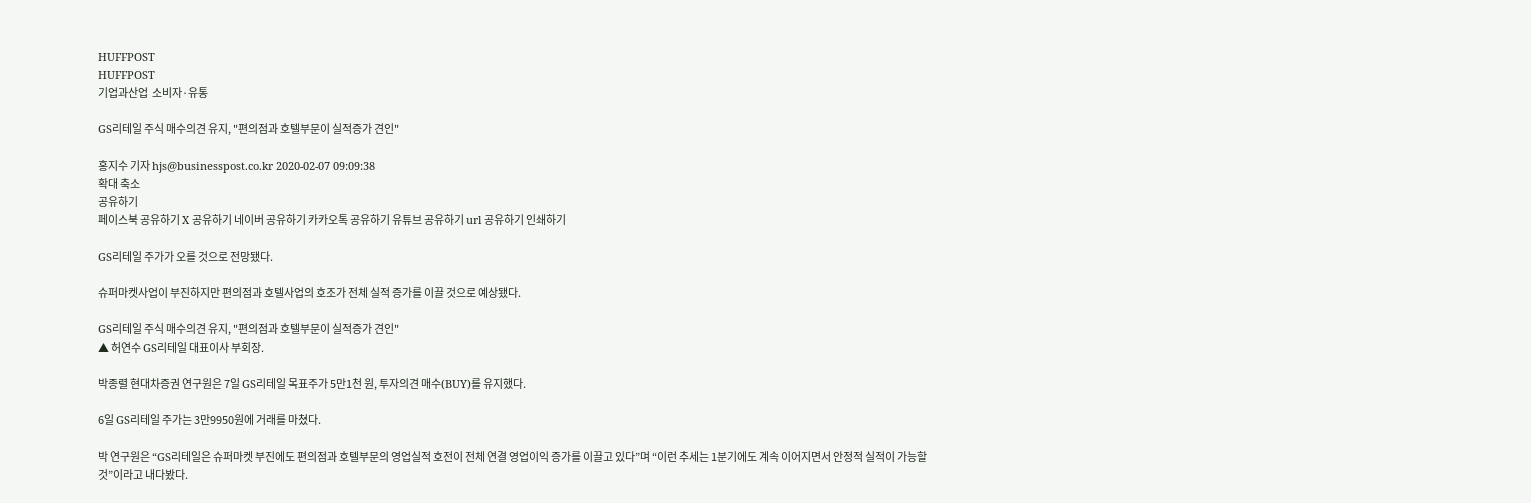HUFFPOST
HUFFPOST
기업과산업  소비자·유통

GS리테일 주식 매수의견 유지, "편의점과 호텔부문이 실적증가 견인"

홍지수 기자 hjs@businesspost.co.kr 2020-02-07 09:09:38
확대 축소
공유하기
페이스북 공유하기 X 공유하기 네이버 공유하기 카카오톡 공유하기 유튜브 공유하기 url 공유하기 인쇄하기

GS리테일 주가가 오를 것으로 전망됐다.

슈퍼마켓사업이 부진하지만 편의점과 호텔사업의 호조가 전체 실적 증가를 이끌 것으로 예상됐다.

GS리테일 주식 매수의견 유지, "편의점과 호텔부문이 실적증가 견인"
▲ 허연수 GS리테일 대표이사 부회장.

박종렬 현대차증권 연구원은 7일 GS리테일 목표주가 5만1천 원, 투자의견 매수(BUY)를 유지했다.

6일 GS리테일 주가는 3만9950원에 거래를 마쳤다.

박 연구원은 “GS리테일은 슈퍼마켓 부진에도 편의점과 호텔부문의 영업실적 호전이 전체 연결 영업이익 증가를 이끌고 있다”며 “이런 추세는 1분기에도 계속 이어지면서 안정적 실적이 가능할 것”이라고 내다봤다.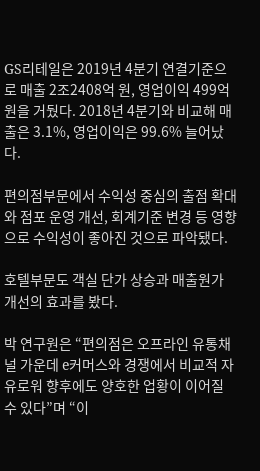GS리테일은 2019년 4분기 연결기준으로 매출 2조2408억 원, 영업이익 499억 원을 거뒀다. 2018년 4분기와 비교해 매출은 3.1%, 영업이익은 99.6% 늘어났다.

편의점부문에서 수익성 중심의 출점 확대와 점포 운영 개선, 회계기준 변경 등 영향으로 수익성이 좋아진 것으로 파악됐다.

호텔부문도 객실 단가 상승과 매출원가 개선의 효과를 봤다.

박 연구원은 “편의점은 오프라인 유통채널 가운데 e커머스와 경쟁에서 비교적 자유로워 향후에도 양호한 업황이 이어질 수 있다”며 “이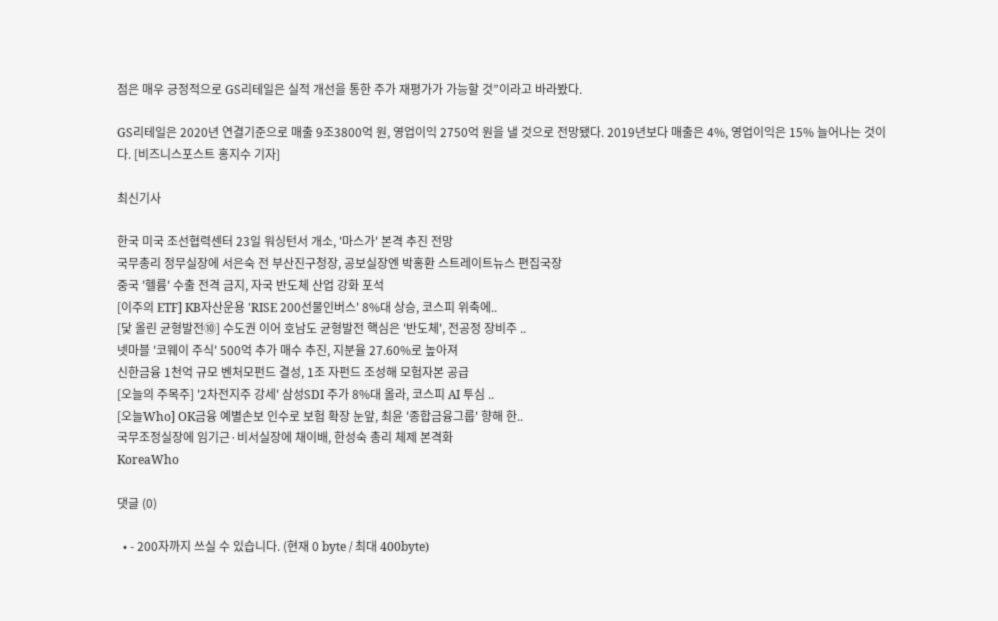점은 매우 긍정적으로 GS리테일은 실적 개선을 통한 주가 재평가가 가능할 것”이라고 바라봤다.

GS리테일은 2020년 연결기준으로 매출 9조3800억 원, 영업이익 2750억 원을 낼 것으로 전망됐다. 2019년보다 매출은 4%, 영업이익은 15% 늘어나는 것이다. [비즈니스포스트 홍지수 기자]

최신기사

한국 미국 조선협력센터 23일 워싱턴서 개소, '마스가' 본격 추진 전망
국무총리 정무실장에 서은숙 전 부산진구청장, 공보실장엔 박홍환 스트레이트뉴스 편집국장
중국 '헬륨' 수출 전격 금지, 자국 반도체 산업 강화 포석
[이주의 ETF] KB자산운용 'RISE 200선물인버스' 8%대 상승, 코스피 위축에..
[닻 올린 균형발전⑩] 수도권 이어 호남도 균형발전 핵심은 '반도체', 전공정 장비주 ..
넷마블 '코웨이 주식' 500억 추가 매수 추진, 지분율 27.60%로 높아져
신한금융 1천억 규모 벤처모펀드 결성, 1조 자펀드 조성해 모험자본 공급
[오늘의 주목주] '2차전지주 강세' 삼성SDI 주가 8%대 올라, 코스피 AI 투심 ..
[오늘Who] OK금융 예별손보 인수로 보험 확장 눈앞, 최윤 '종합금융그룹' 향해 한..
국무조정실장에 임기근·비서실장에 채이배, 한성숙 총리 체제 본격화
KoreaWho

댓글 (0)

  • - 200자까지 쓰실 수 있습니다. (현재 0 byte / 최대 400byte)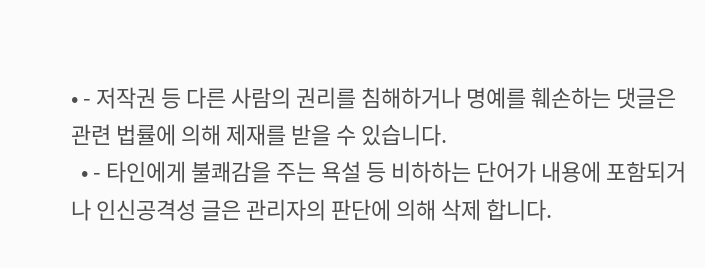• - 저작권 등 다른 사람의 권리를 침해하거나 명예를 훼손하는 댓글은 관련 법률에 의해 제재를 받을 수 있습니다.
  • - 타인에게 불쾌감을 주는 욕설 등 비하하는 단어가 내용에 포함되거나 인신공격성 글은 관리자의 판단에 의해 삭제 합니다.